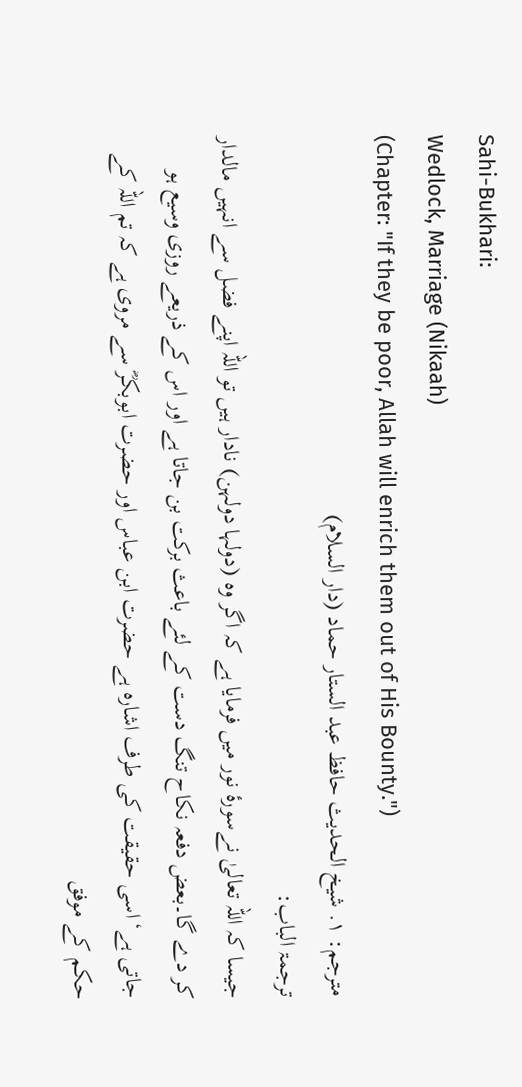Sahi-Bukhari:
Wedlock, Marriage (Nikaah)
(Chapter: "If they be poor, Allah will enrich them out of His Bounty.")
مترجم: ١. شیخ الحدیث حافظ عبد الستار حماد (دار السلام)
ترجمۃ الباب:
جیسا کہ اللہ تعالیٰ نےسورۂ نور میں فرمایا ہے کہ اگر وہ (دولہا دولہن) نادار ہیں تو اللہ اپنے فضل سے انہیں مالدار کر دے گا۔بعض دفعہ نکاح تنگ دست کے لئے باعث برکت بن جاتا ہے اور اس کے ذریعے روزی وسیع ہو جاتی ہے‘اسی حقیقت کی طرف اشارہ ہے حضرت ابن عباس اور حضرت ابوبکرؓ سے مروی ہے کہ تم اللہ کے حکم کے موفق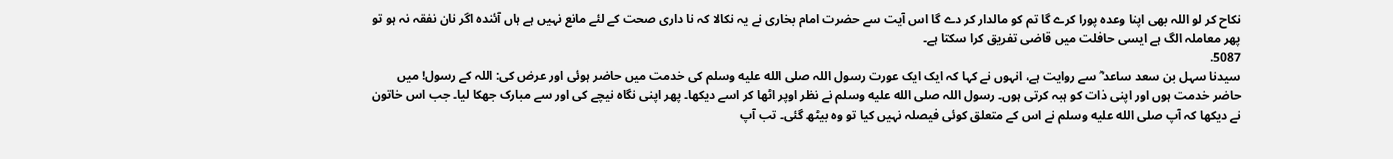نکاح کر لو اللہ بھی اپنا وعدہ پورا کرے گا تم کو مالدار کر دے گا اس آیت سے حضرت امام بخاری نے یہ نکالا کہ نا داری صحت کے لئے مانع نہیں ہے ہاں آئندہ اگر نان نفقہ نہ ہو تو پھر معاملہ الگ ہے ایسی حافلت میں قاضی تفریق کرا سکتا ہے۔
5087.
سیدنا سہل بن سعد ساعد ؓ سے روایت ہے، انہوں نے کہا کہ ایک ایک عورت رسول اللہ صلى الله عليه وسلم کی خدمت میں حاضر ہوئی اور عرض کی: اللہ کے رسول! میں حاضر خدمت ہوں اور اپنی ذات کو ہبہ کرتی ہوں۔ رسول اللہ صلى الله عليه وسلم نے نظر اوپر اٹھا کر اسے دیکھا۔ پھر اپنی نگاہ نیچے کی اور سے مبارک جھکا لیا۔ جب اس خاتون نے دیکھا کہ آپ صلى الله عليه وسلم نے اس کے متعلق کوئی فیصلہ نہیں کیا تو وہ بیٹھ گئی۔ تب آپ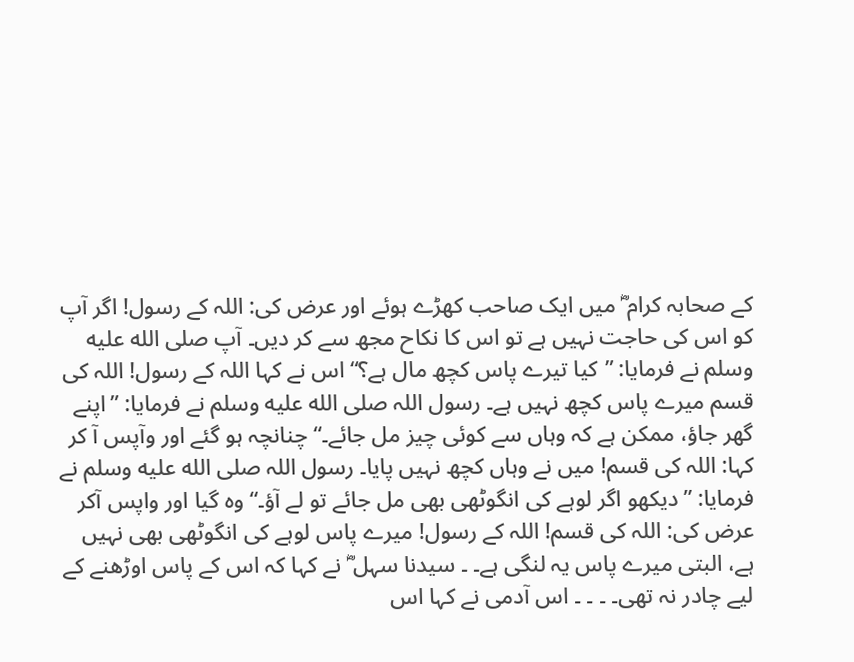کے صحابہ کرام ؓ میں ایک صاحب کھڑے ہوئے اور عرض کی: اللہ کے رسول! اگر آپ کو اس کی حاجت نہیں ہے تو اس کا نکاح مجھ سے کر دیں۔ آپ صلى الله عليه وسلم نے فرمایا: ”کیا تیرے پاس کچھ مال ہے؟“ اس نے کہا اللہ کے رسول! اللہ کی قسم میرے پاس کچھ نہیں ہے۔ رسول اللہ صلى الله عليه وسلم نے فرمایا: ”اپنے گھر جاؤ، ممکن ہے کہ وہاں سے کوئی چیز مل جائے۔“ چنانچہ ہو گئے اور وآپس آ کر کہا: اللہ کی قسم! میں نے وہاں کچھ نہیں پایا۔ رسول اللہ صلى الله عليه وسلم نے فرمایا: ”دیکھو اگر لوہے کی انگوٹھی بھی مل جائے تو لے آؤ۔“ وہ گیا اور واپس آکر عرض کی: اللہ کی قسم! اللہ کے رسول! میرے پاس لوہے کی انگوٹھی بھی نہیں ہے، البتی میرے پاس یہ لنگی ہے۔ ۔ سیدنا سہل ؓ نے کہا کہ اس کے پاس اوڑھنے کے لیے چادر نہ تھی۔ ۔ ۔ ۔ اس آدمی نے کہا اس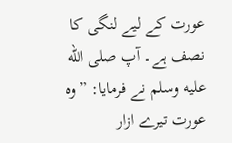عورت کے لیے لنگی کا نصف ہے۔ آپ صلى الله عليه وسلم نے فرمایا: ”وہ عورت تیرے ازار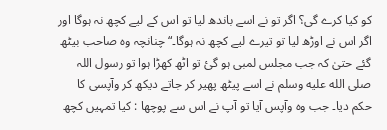کو کیا کرے گی؟ اگر تو نے اسے باندھ لیا تو اس کے لیے کچھ نہ ہوگا اور اگر اس نے اوڑھ لیا تو تیرے لیے کچھ نہ ہوگا۔“ چنانچہ وہ صاحب بیٹھ گئے حتیٰ کہ جب مجلس لمبی ہو گئ تو اٹھ کھڑا ہوا تو رسول اللہ صلى الله عليه وسلم نے اسے پیٹھ پھیر کر جاتے دیکھ کر وآپسی کا حکم دیا۔ جب وہ وآپس آیا تو آپ نے اس سے پوچھا : کیا تمہیں کچھ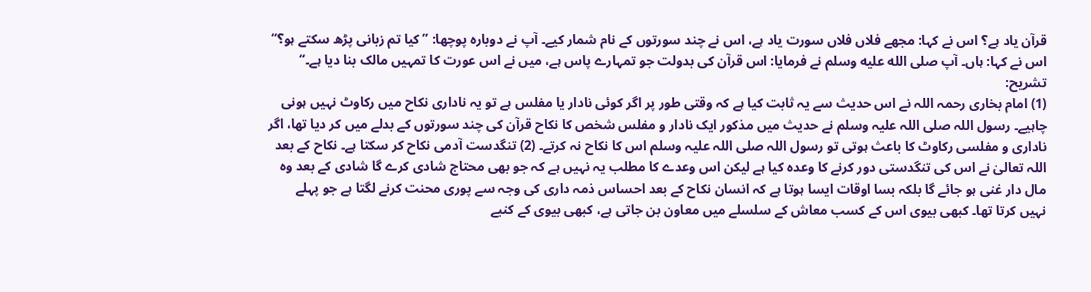قرآن یاد ہے؟ اس نے کہا: مجھے فلاں فلاں سورت یاد ہے، اس نے چند سورتوں کے نام شمار کیے۔ آپ نے دوبارہ پوچھا: ”کیا تم زبانی پڑھ سکتے ہو؟“ اس نے کہا: ہاں۔ آپ صلى الله عليه وسلم نے فرمایا: اس قرآن کی بدولت جو تمہارے پاس ہے، میں نے اس عورت کا تمہیں مالک بنا دیا ہے۔“
تشریح:
(1) امام بخاری رحمہ اللہ نے اس حدیث سے یہ ثابت کیا ہے کہ وقتی طور پر اگر کوئی نادار یا مفلس ہے تو یہ ناداری نکاح میں رکاوٹ نہیں ہونی چاہیے۔ رسول اللہ صلی اللہ علیہ وسلم نے حدیث میں مذکور ایک نادار و مفلس شخص کا نکاح قرآن کی چند سورتوں کے بدلے میں کر دیا تھا، اگر ناداری و مفلسی رکاوٹ کا باعث ہوتی تو رسول اللہ صلی اللہ علیہ وسلم اس کا نکاح نہ کرتے۔ (2) تنگدست آدمی نکاح کر سکتا ہے۔ نکاح کے بعد اللہ تعالیٰ نے اس کی تنگدستی دور کرنے کا وعدہ کیا ہے لیکن اس وعدے کا مطلب یہ نہیں ہے کہ جو بھی محتاج شادی کرے گا شادی کے بعد وہ مال دار غنی ہو جائے گا بلکہ بسا اوقات ایسا ہوتا ہے کہ انسان نکاح کے بعد احساس ذمہ داری کی وجہ سے پوری محنت کرنے لگتا ہے جو پہلے نہیں کرتا تھا۔ کبھی بیوی اس کے کسب معاش کے سلسلے میں معاون بن جاتی ہے، کبھی بیوی کے کنبے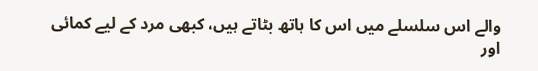والے اس سلسلے میں اس کا ہاتھ بٹاتے ہیں، کبھی مرد کے لیے کمائی اور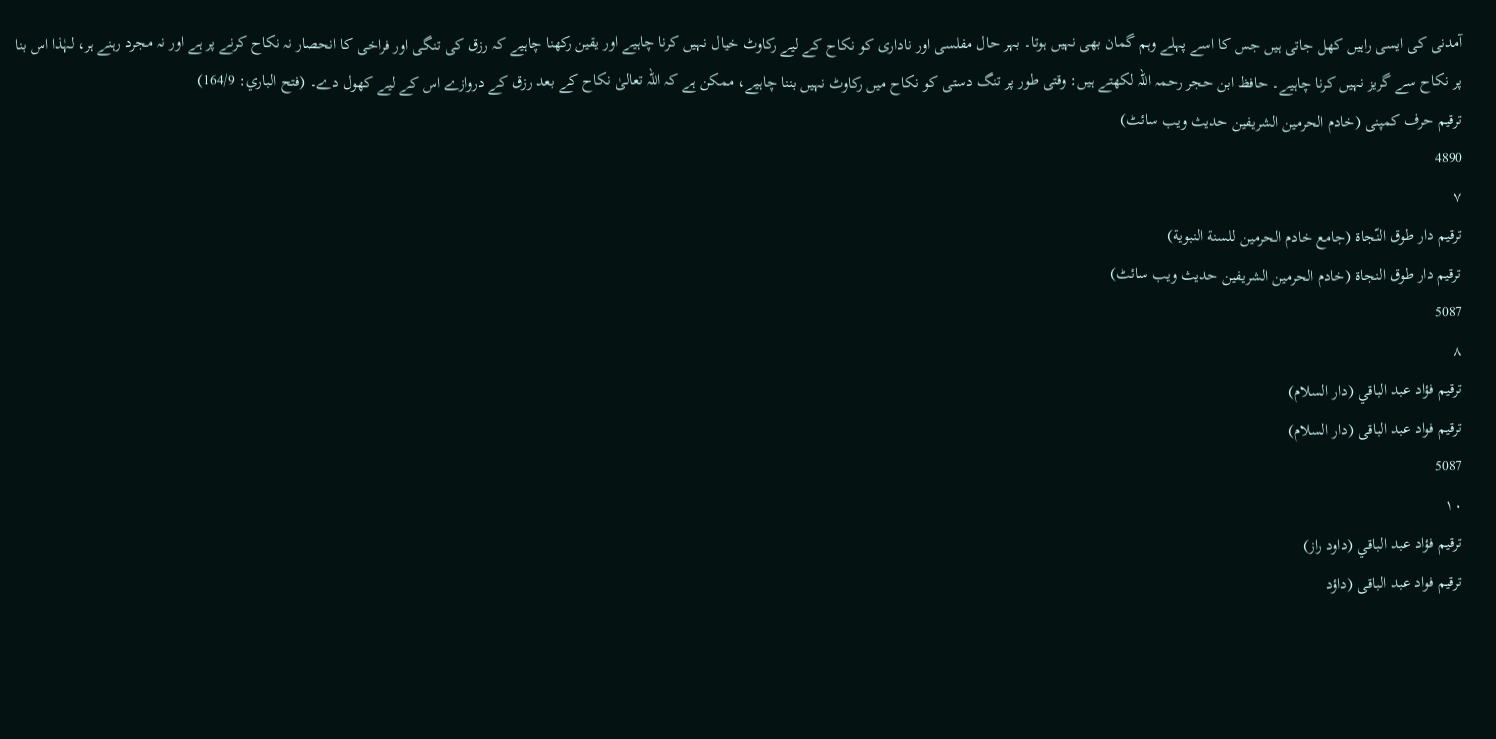آمدنی کی ایسی راہیں کھل جاتی ہیں جس کا اسے پہلے وہم گمان بھی نہیں ہوتا۔ بہر حال مفلسی اور ناداری کو نکاح کے لیے رکاوٹ خیال نہیں کرنا چاہیے اور یقین رکھنا چاہیے کہ رزق کی تنگی اور فراخی کا انحصار نہ نکاح کرنے پر ہے اور نہ مجرد رہنے ہر، لہٰذا اس بنا پر نکاح سے گریز نہیں کرنا چاہیے۔ حافظ ابن حجر رحمہ اللہ لکھتے ہیں: وقتی طور پر تنگ دستی کو نکاح میں رکاوٹ نہیں بننا چاہیے، ممکن ہے کہ اللہ تعالیٰ نکاح کے بعد رزق کے دروازے اس کے لیے کھول دے۔ (فتح الباري: 164/9)
ترقیم حرف کمپنی (خادم الحرمین الشریفین حدیث ویب سائٹ)
4890
٧
ترقيم دار طوق النّجاة (جامع خادم الحرمين للسنة النبوية)
ترقیم دار طوق النجاۃ (خادم الحرمین الشریفین حدیث ویب سائٹ)
5087
٨
ترقيم فؤاد عبد الباقي (دار السلام)
ترقیم فواد عبد الباقی (دار السلام)
5087
١٠
ترقيم فؤاد عبد الباقي (داود راز)
ترقیم فواد عبد الباقی (داؤد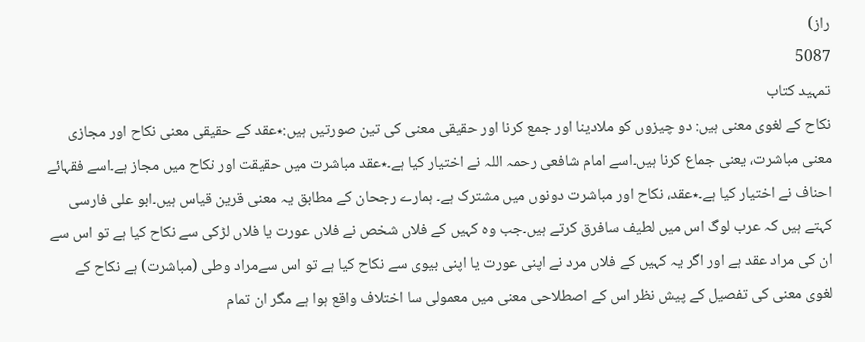راز)
5087
تمہید کتاب
نکاح کے لغوی معنی ہیں: دو چیزوں کو ملادینا اور جمع کرنا اور حقیقی معنی کی تین صورتیں ہیں:٭عقد کے حقیقی معنی نکاح اور مجازی معنی مباشرت، یعنی جماع کرنا ہیں۔اسے امام شافعی رحمہ اللہ نے اختیار کیا ہے۔٭عقد مباشرت میں حقیقت اور نکاح میں مجاز ہے۔اسے فقہائے احناف نے اختیار کیا ہے۔٭عقد، نکاح اور مباشرت دونوں میں مشترک ہے۔ ہمارے رجحان کے مطابق یہ معنی قرین قیاس ہیں۔ابو علی فارسی کہتے ہیں کہ عرب لوگ اس میں لطیف سافرق کرتے ہیں۔جب وہ کہیں کے فلاں شخص نے فلاں عورت یا فلاں لڑکی سے نکاح کیا ہے تو اس سے ان کی مراد عقد ہے اور اگر یہ کہیں کے فلاں مرد نے اپنی عورت یا اپنی بیوی سے نکاح کیا ہے تو اس سےمراد وطی (مباشرت) ہے نکاح کے لغوی معنی کی تفصیل کے پیش نظر اس کے اصطلاحی معنی میں معمولی سا اختلاف واقع ہوا ہے مگر ان تمام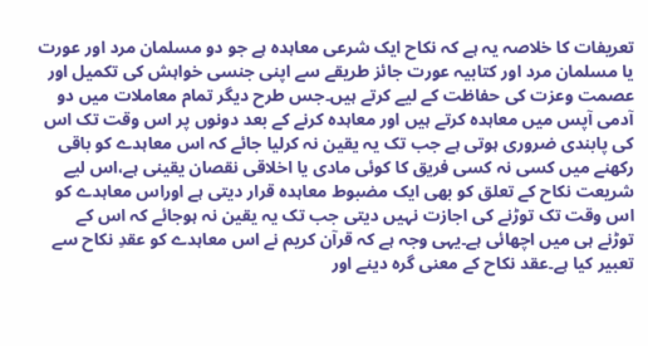تعریفات کا خلاصہ یہ ہے کہ نکاح ایک شرعی معاہدہ ہے جو دو مسلمان مرد اور عورت یا مسلمان مرد اور کتابیہ عورت جائز طریقے سے اپنی جنسی خواہش کی تکمیل اور عصمت وعزت کی حفاظت کے لیے کرتے ہیں۔جس طرح دیگر تمام معاملات میں دو آدمی آپس میں معاہدہ کرتے ہیں اور معاہدہ کرنے کے بعد دونوں پر اس وقت تک اس کی پابندی ضروری ہوتی ہے جب تک یہ یقین نہ کرلیا جائے کہ اس معاہدے کو باقی رکھنے میں کسی نہ کسی فریق کا کوئی مادی یا اخلاقی نقصان یقینی ہے،اس لیے شریعت نکاح کے تعلق کو بھی ایک مضبوط معاہدہ قرار دیتی ہے اوراس معاہدے کو اس وقت تک توڑنے کی اجازت نہیں دیتی جب تک یہ یقین نہ ہوجائے کہ اس کے توڑنے ہی میں اچھائی ہے۔یہی وجہ ہے کہ قرآن کریم نے اس معاہدے کو عقدِ نکاح سے تعبیر کیا ہے۔عقد نکاح کے معنی گرہ دینے اور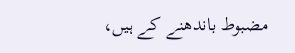مضبوط باندھنے کے ہیں،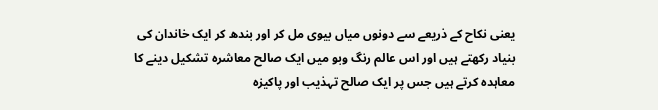یعنی نکاح کے ذریعے سے دونوں میاں بیوی مل کر اور بندھ کر ایک خاندان کی بنیاد رکھتے ہیں اور اس عالم رنگ وبو میں ایک صالح معاشرہ تشکیل دینے کا معاہدہ کرتے ہیں جس پر ایک صالح تہذیب اور پاکیزہ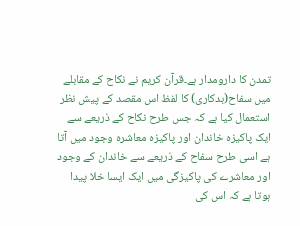تمدن کا دارومدار ہے۔قرآن کریم نے نکاح کے مقابلے میں سفاح(بدکاری) کا لفظ اس مقصد کے پیش نظر استعمال کیا ہے کہ جس طرح نکاح کے ذریعے سے ایک پاکیزہ خاندان اور پاکیزہ معاشرہ وجود میں آتا ہے اسی طرح سفاح کے ذریعے سے خاندان کے وجود اور معاشرے کی پاکیزگی میں ایک ایسا خلا پیدا ہوتا ہے کہ اس کی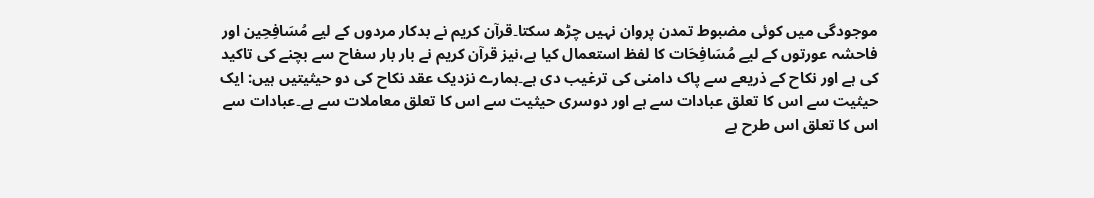موجودگی میں کوئی مضبوط تمدن پروان نہیں چڑھ سکتا۔قرآن کریم نے بدکار مردوں کے لیے مُسَافِحِين اور فاحشہ عورتوں کے لیے مُسَافِحَات کا لفظ استعمال کیا ہے،نیز قرآن کریم نے بار بار سفاح سے بچنے کی تاکید کی ہے اور نکاح کے ذریعے سے پاک دامنی کی ترغیب دی ہے۔ہمارے نزدیک عقد نکاح کی دو حیثیتیں ہیں: ایک حیثیت سے اس کا تعلق عبادات سے ہے اور دوسری حیثیت سے اس کا تعلق معاملات سے ہے۔عبادات سے اس کا تعلق اس طرح ہے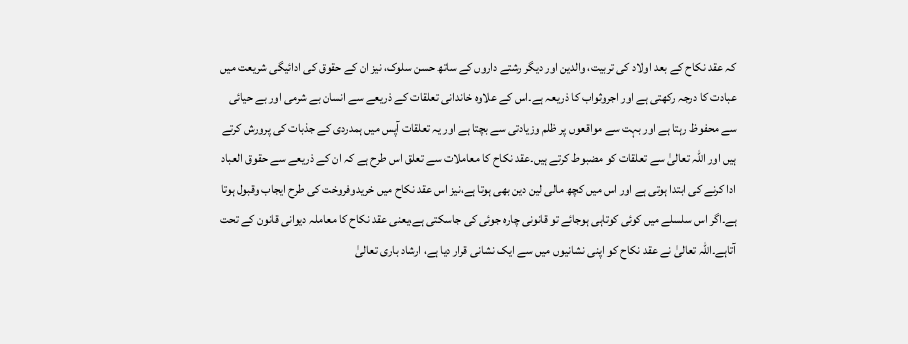کہ عقد نکاح کے بعد اولاد کی تربیت، والدین اور دیگر رشتے داروں کے ساتھ حسن سلوک، نیز ان کے حقوق کی ادائیگی شریعت میں عبادت کا درجہ رکھتی ہے اور اجروثواب کا ذریعہ ہے۔اس کے علاوہ خاندانی تعلقات کے ذریعے سے انسان بے شرمی اور بے حیائی سے محفوظ رہتا ہے اور بہت سے مواقعوں پر ظلم وزیادتی سے بچتا ہے اور یہ تعلقات آپس میں ہمدردی کے جذبات کی پرورش کرتے ہیں اور اللہ تعالیٰ سے تعلقات کو مضبوط کرتے ہیں۔عقد نکاح کا معاملات سے تعلق اس طرح ہے کہ ان کے ذریعے سے حقوق العباد ادا کرنے کی ابتدا ہوتی ہے اور اس میں کچھ مالی لین دین بھی ہوتا ہے،نیز اس عقد نکاح میں خریدوفروخت کی طرح ایجاب وقبول ہوتا ہے۔اگر اس سلسلے میں کوئی کوتاہی ہوجائے تو قانونی چارہ جوئی کی جاسکتی ہے،یعنی عقد نکاح کا معاملہ دیوانی قانون کے تحت آتاہے۔اللہ تعالیٰ نے عقد نکاح کو اپنی نشانیوں میں سے ایک نشانی قرار دیا ہے، ارشاد باری تعالیٰ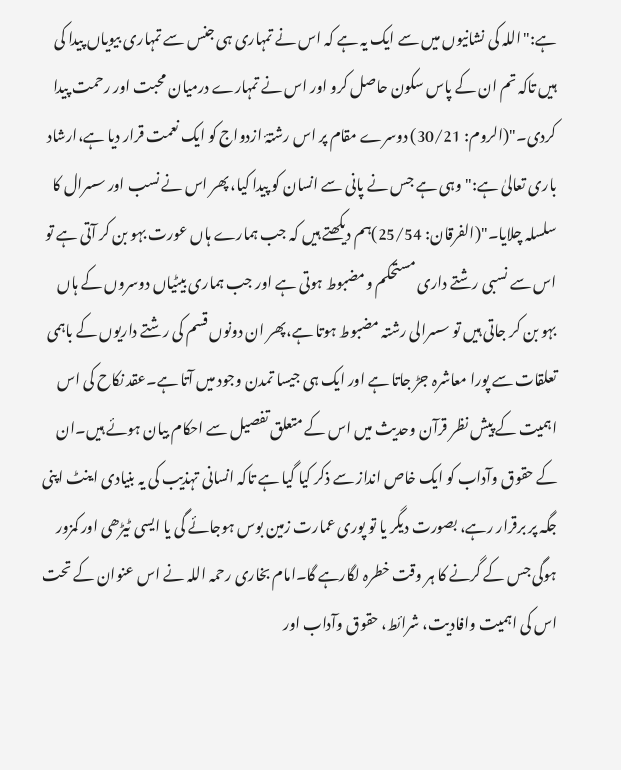ہے:"اللہ کی نشانیوں میں سے ایک یہ ہے کہ اس نے تمہاری ہی جنس سے تمہاری بیویاں پیدا کی ہیں تاکہ تم ان کے پاس سکون حاصل کرو اور اس نے تمہارے درمیان محبت اور رحمت پیدا کردی۔"(الروم: 30/21) دوسرے مقام پر اس رشتۂ ازدواج کو ایک نعمت قرار دیا ہے،ارشاد باری تعالیٰ ہے:" وہی ہے جس نے پانی سے انسان کو پیدا کیا، پھر اس نے نسب اور سسرال کا سلسلہ چلایا۔"(الفرقان: 25/54)ہم دیکھتے ہیں کہ جب ہمارے ہاں عورت بہو بن کر آتی ہے تو اس سے نسبی رشتے داری مستحکم ومضبوط ہوتی ہے اور جب ہماری بیٹیاں دوسروں کے ہاں بہو بن کر جاتی ہیں تو سسرالی رشتہ مضبوط ہوتا ہے،پھر ان دونوں قسم کی رشتے داریوں کے باہمی تعلقات سے پورا معاشرہ جڑ جاتا ہے اور ایک ہی جیسا تمدن وجود میں آتا ہے۔عقد نکاح کی اس اہمیت کے پیش نظر قرآن وحدیث میں اس کے متعلق تفصیل سے احکام بیان ہوئے ہیں۔ان کے حقوق وآداب کو ایک خاص انداز سے ذکر کیا گیا ہے تاکہ انسانی تہذیب کی یہ بنیادی اینٹ اپنی جگہ پر برقرار رہے، بصورت دیگر یا تو پوری عمارت زمین بوس ہوجائے گی یا ایسی ٹیڑھی اور کمزور ہوگی جس کے گرنے کا ہر وقت خطرہ لگارہے گا۔امام بخاری رحمہ اللہ نے اس عنوان کے تحت اس کی اہمیت وافادیت، شرائط، حقوق وآداب اور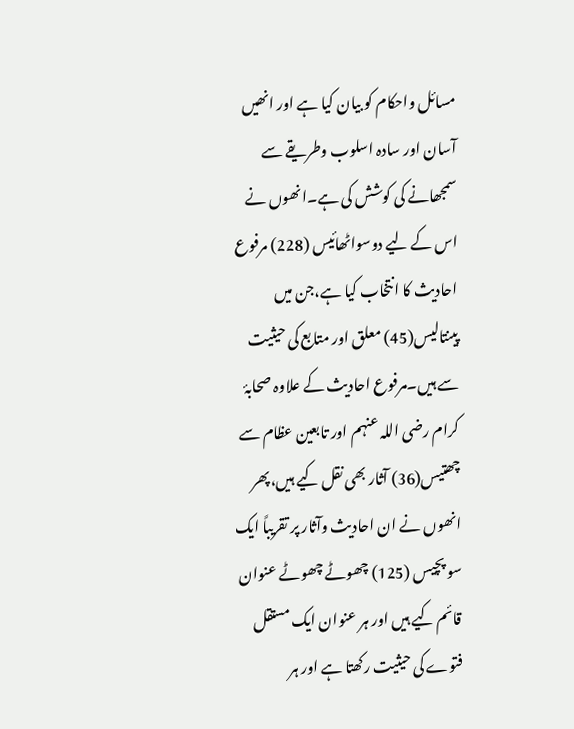مسائل واحکام کو بیان کیا ہے اور انھیں آسان اور سادہ اسلوب وطریقے سے سمجھانے کی کوشش کی ہے۔انھوں نے اس کے لیے دوسواٹھائیس (228) مرفوع احادیث کا انتخاب کیا ہے،جن میں پینتالیس(45) معلق اور متابع کی حیثیت سے ہیں۔مرفوع احادیث کے علاوہ صحابۂ کرام رضی اللہ عنہم اور تابعین عظام سے چھتیس(36) آثار بھی نقل کیے ہیں،پھر انھوں نے ان احادیث وآثار پر تقریباً ایک سو پچیس (125) چھوٹے چھوٹے عنوان قائم کیے ہیں اور ہر عنوان ایک مستقل فتوے کی حیثیت رکھتا ہے اور ہر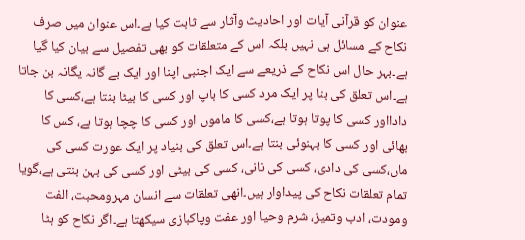عنوان کو قرآنی آیات اور احادیث وآثار سے ثابت کیا ہے۔اس عنوان میں صرف نکاح کے مسائل ہی نہیں بلکہ اس کے متعلقات کو بھی تفصیل سے بیان کیا گیا ہے۔بہر حال اس نکاح کے ذریعے سے ایک اجنبی اپنا اور ایک بے گانہ یگانہ بن جاتا ہے۔اس تعلق کی بنا پر ایک مرد کسی کا باپ اور کسی کا بیٹا بنتا ہے،کسی کا دادااور کسی کا پوتا ہوتا ہے،کسی کا ماموں اور کسی کا چچا ہوتا ہے، کس کا بھائی اور کسی کا بہنوئی بنتا ہے۔اس تعلق کی بنیاد پر ایک عورت کسی کی ماں،کسی کی دادی، کسی کی نانی، کسی کی بیٹی اور کسی کی بہن بنتی ہے،گویا تمام تعلقات نکاح کی پیداوار ہیں۔انھی تعلقات سے انسان مہرومحبت، الفت ومودت، ادب وتمیز، شرم وحیا اور عفت وپاکبازی سیکھتا ہے۔اگر نکاح کو ہٹا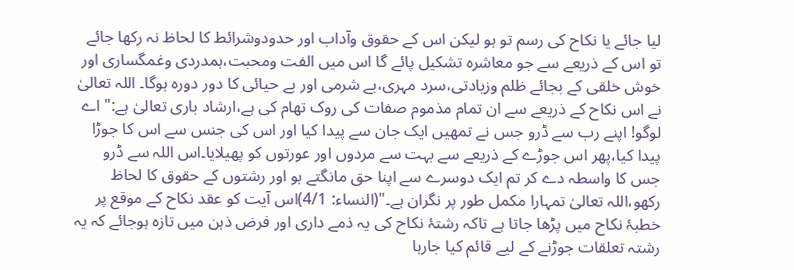لیا جائے یا نکاح کی رسم تو ہو لیکن اس کے حقوق وآداب اور حدودوشرائط کا لحاظ نہ رکھا جائے تو اس کے ذریعے سے جو معاشرہ تشکیل پائے گا اس میں الفت ومحبت،ہمدردی وغمگساری اور خوش خلقی کے بجائے ظلم وزیادتی،سرد مہری،بے شرمی اور بے حیائی کا دور دورہ ہوگا۔ اللہ تعالیٰ نے اس نکاح کے ذریعے سے ان تمام مذموم صفات کی روک تھام کی ہے،ارشاد باری تعالیٰ ہے:" اے لوگو! اپنے رب سے ڈرو جس نے تمھیں ایک جان سے پیدا کیا اور اس کی جنس سے اس کا جوڑا پیدا کیا،پھر اس جوڑے کے ذریعے سے بہت سے مردوں اور عورتوں کو پھیلایا۔اس اللہ سے ڈرو جس کا واسطہ دے کر تم ایک دوسرے سے اپنا حق مانگتے ہو اور رشتوں کے حقوق کا لحاظ رکھو،اللہ تعالیٰ تمہارا مکمل طور پر نگران ہے۔"(النساء: 4/1)اس آیت کو عقد نکاح کے موقع پر خطبۂ نکاح میں پڑھا جاتا ہے تاکہ رشتۂ نکاح کی یہ ذمے داری اور فرض ذہن میں تازہ ہوجائے کہ یہ رشتہ تعلقات جوڑنے کے لیے قائم کیا جارہا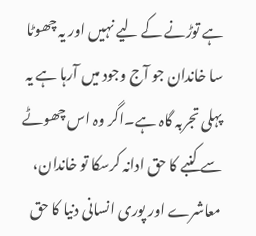ہے توڑنے کے لیے نہیں اور یہ چھوٹا سا خاندان جو آج وجود میں آرہا ہے یہ پہلی تجربہ گاہ ہے۔اگر وہ اس چھوٹے سے کنبے کا حق ادانہ کرسکا تو خاندان، معاشرے اور پوری انسانی دنیا کا حق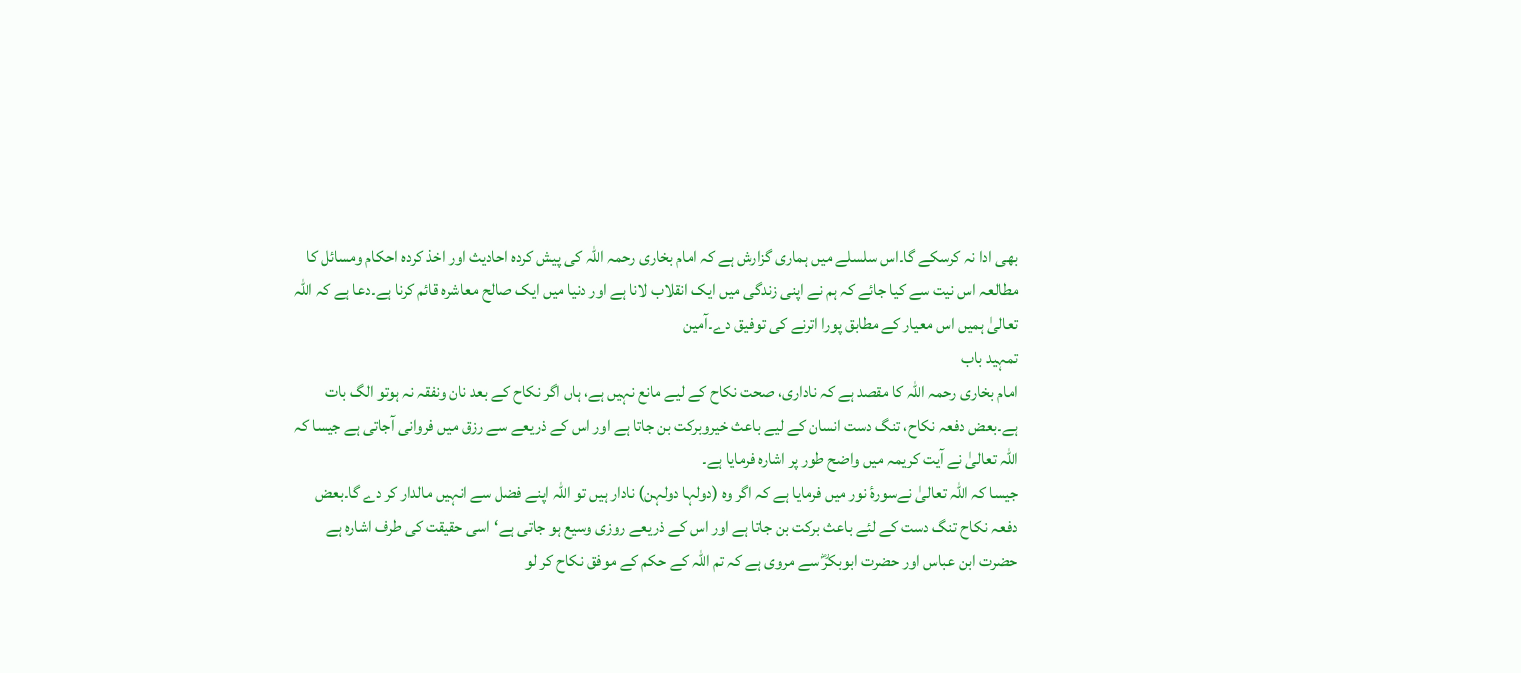بھی ادا نہ کرسکے گا۔اس سلسلے میں ہماری گزارش ہے کہ امام بخاری رحمہ اللہ کی پیش کردہ احادیث اور اخذ کردہ احکام ومسائل کا مطالعہ اس نیت سے کیا جائے کہ ہم نے اپنی زندگی میں ایک انقلاب لانا ہے اور دنیا میں ایک صالح معاشرہ قائم کرنا ہے۔دعا ہے کہ اللہ تعالیٰ ہمیں اس معیار کے مطابق پورا اترنے کی توفیق دے۔آمين
تمہید باب
امام بخاری رحمہ اللہ کا مقصد ہے کہ ناداری، صحت نکاح کے لیے مانع نہیں ہے، ہاں اگر نکاح کے بعد نان ونفقہ نہ ہوتو الگ بات ہے۔بعض دفعہ نکاح، تنگ دست انسان کے لیے باعث خیروبرکت بن جاتا ہے اور اس کے ذریعے سے رزق میں فروانی آجاتی ہے جیسا کہ اللہ تعالیٰ نے آیت کریمہ میں واضح طور پر اشارہ فرمایا ہے۔
جیسا کہ اللہ تعالیٰ نےسورۂ نور میں فرمایا ہے کہ اگر وہ (دولہا دولہن) نادار ہیں تو اللہ اپنے فضل سے انہیں مالدار کر دے گا۔بعض دفعہ نکاح تنگ دست کے لئے باعث برکت بن جاتا ہے اور اس کے ذریعے روزی وسیع ہو جاتی ہے‘اسی حقیقت کی طرف اشارہ ہے حضرت ابن عباس اور حضرت ابوبکرؓ سے مروی ہے کہ تم اللہ کے حکم کے موفق نکاح کر لو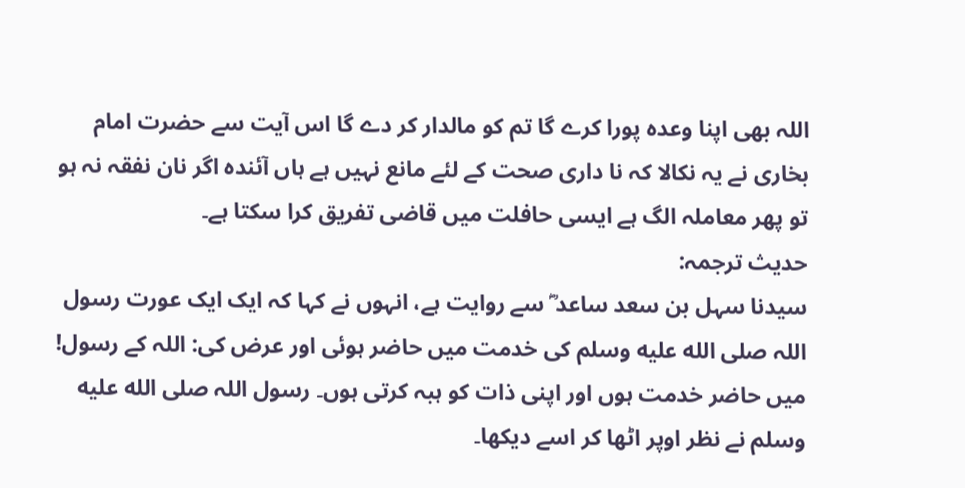اللہ بھی اپنا وعدہ پورا کرے گا تم کو مالدار کر دے گا اس آیت سے حضرت امام بخاری نے یہ نکالا کہ نا داری صحت کے لئے مانع نہیں ہے ہاں آئندہ اگر نان نفقہ نہ ہو تو پھر معاملہ الگ ہے ایسی حافلت میں قاضی تفریق کرا سکتا ہے۔
حدیث ترجمہ:
سیدنا سہل بن سعد ساعد ؓ سے روایت ہے، انہوں نے کہا کہ ایک ایک عورت رسول اللہ صلى الله عليه وسلم کی خدمت میں حاضر ہوئی اور عرض کی: اللہ کے رسول! میں حاضر خدمت ہوں اور اپنی ذات کو ہبہ کرتی ہوں۔ رسول اللہ صلى الله عليه وسلم نے نظر اوپر اٹھا کر اسے دیکھا۔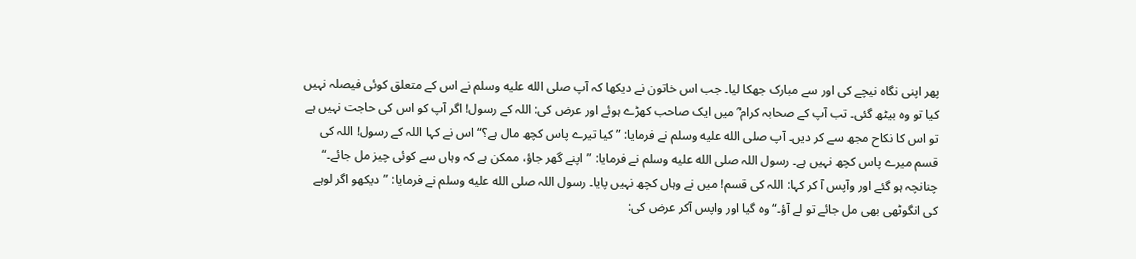پھر اپنی نگاہ نیچے کی اور سے مبارک جھکا لیا۔ جب اس خاتون نے دیکھا کہ آپ صلى الله عليه وسلم نے اس کے متعلق کوئی فیصلہ نہیں کیا تو وہ بیٹھ گئی۔ تب آپ کے صحابہ کرام ؓ میں ایک صاحب کھڑے ہوئے اور عرض کی: اللہ کے رسول! اگر آپ کو اس کی حاجت نہیں ہے تو اس کا نکاح مجھ سے کر دیں۔ آپ صلى الله عليه وسلم نے فرمایا: ”کیا تیرے پاس کچھ مال ہے؟“ اس نے کہا اللہ کے رسول! اللہ کی قسم میرے پاس کچھ نہیں ہے۔ رسول اللہ صلى الله عليه وسلم نے فرمایا: ”اپنے گھر جاؤ، ممکن ہے کہ وہاں سے کوئی چیز مل جائے۔“ چنانچہ ہو گئے اور وآپس آ کر کہا: اللہ کی قسم! میں نے وہاں کچھ نہیں پایا۔ رسول اللہ صلى الله عليه وسلم نے فرمایا: ”دیکھو اگر لوہے کی انگوٹھی بھی مل جائے تو لے آؤ۔“ وہ گیا اور واپس آکر عرض کی: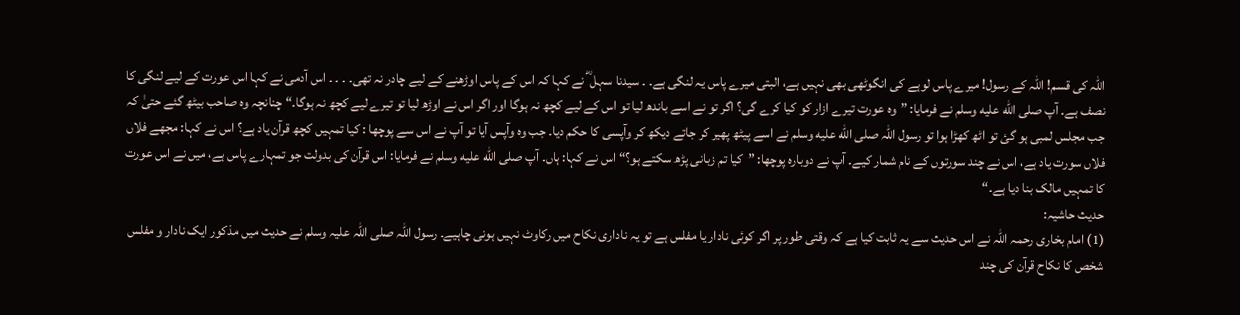اللہ کی قسم! اللہ کے رسول! میرے پاس لوہے کی انگوٹھی بھی نہیں ہے، البتی میرے پاس یہ لنگی ہے۔ ۔ سیدنا سہل ؓ نے کہا کہ اس کے پاس اوڑھنے کے لیے چادر نہ تھی۔ ۔ ۔ ۔ اس آدمی نے کہا اس عورت کے لیے لنگی کا نصف ہے۔ آپ صلى الله عليه وسلم نے فرمایا: ”وہ عورت تیرے ازار کو کیا کرے گی؟ اگر تو نے اسے باندھ لیا تو اس کے لیے کچھ نہ ہوگا اور اگر اس نے اوڑھ لیا تو تیرے لیے کچھ نہ ہوگا۔“ چنانچہ وہ صاحب بیٹھ گئے حتیٰ کہ جب مجلس لمبی ہو گئ تو اٹھ کھڑا ہوا تو رسول اللہ صلى الله عليه وسلم نے اسے پیٹھ پھیر کر جاتے دیکھ کر وآپسی کا حکم دیا۔ جب وہ وآپس آیا تو آپ نے اس سے پوچھا : کیا تمہیں کچھ قرآن یاد ہے؟ اس نے کہا: مجھے فلاں فلاں سورت یاد ہے، اس نے چند سورتوں کے نام شمار کیے۔ آپ نے دوبارہ پوچھا: ”کیا تم زبانی پڑھ سکتے ہو؟“ اس نے کہا: ہاں۔ آپ صلى الله عليه وسلم نے فرمایا: اس قرآن کی بدولت جو تمہارے پاس ہے، میں نے اس عورت کا تمہیں مالک بنا دیا ہے۔“
حدیث حاشیہ:
(1) امام بخاری رحمہ اللہ نے اس حدیث سے یہ ثابت کیا ہے کہ وقتی طور پر اگر کوئی نادار یا مفلس ہے تو یہ ناداری نکاح میں رکاوٹ نہیں ہونی چاہیے۔ رسول اللہ صلی اللہ علیہ وسلم نے حدیث میں مذکور ایک نادار و مفلس شخص کا نکاح قرآن کی چند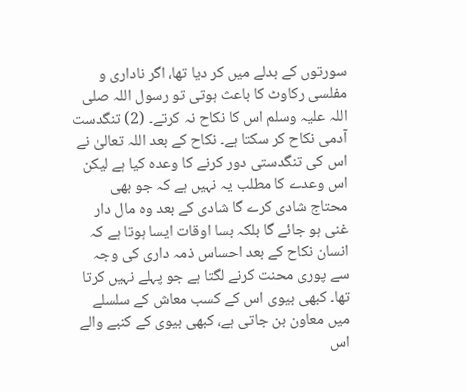سورتوں کے بدلے میں کر دیا تھا، اگر ناداری و مفلسی رکاوٹ کا باعث ہوتی تو رسول اللہ صلی اللہ علیہ وسلم اس کا نکاح نہ کرتے۔ (2) تنگدست آدمی نکاح کر سکتا ہے۔ نکاح کے بعد اللہ تعالیٰ نے اس کی تنگدستی دور کرنے کا وعدہ کیا ہے لیکن اس وعدے کا مطلب یہ نہیں ہے کہ جو بھی محتاج شادی کرے گا شادی کے بعد وہ مال دار غنی ہو جائے گا بلکہ بسا اوقات ایسا ہوتا ہے کہ انسان نکاح کے بعد احساس ذمہ داری کی وجہ سے پوری محنت کرنے لگتا ہے جو پہلے نہیں کرتا تھا۔ کبھی بیوی اس کے کسب معاش کے سلسلے میں معاون بن جاتی ہے، کبھی بیوی کے کنبے والے اس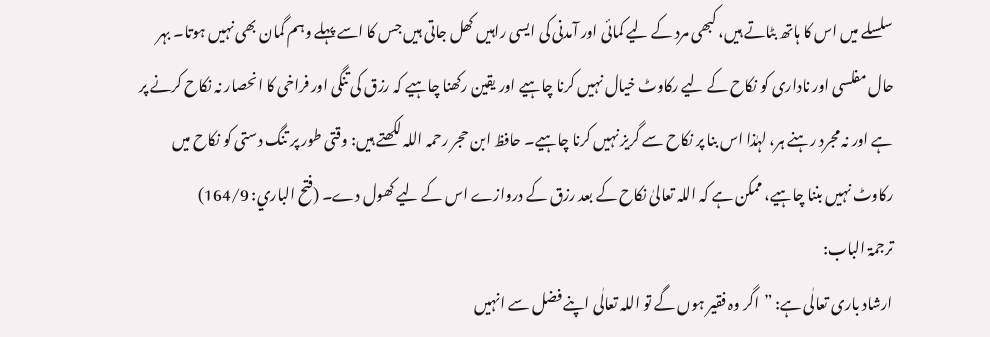سلسلے میں اس کا ہاتھ بٹاتے ہیں، کبھی مرد کے لیے کمائی اور آمدنی کی ایسی راہیں کھل جاتی ہیں جس کا اسے پہلے وہم گمان بھی نہیں ہوتا۔ بہر حال مفلسی اور ناداری کو نکاح کے لیے رکاوٹ خیال نہیں کرنا چاہیے اور یقین رکھنا چاہیے کہ رزق کی تنگی اور فراخی کا انحصار نہ نکاح کرنے پر ہے اور نہ مجرد رہنے ہر، لہٰذا اس بنا پر نکاح سے گریز نہیں کرنا چاہیے۔ حافظ ابن حجر رحمہ اللہ لکھتے ہیں: وقتی طور پر تنگ دستی کو نکاح میں رکاوٹ نہیں بننا چاہیے، ممکن ہے کہ اللہ تعالیٰ نکاح کے بعد رزق کے دروازے اس کے لیے کھول دے۔ (فتح الباري: 164/9)
ترجمۃ الباب:
ارشاد باری تعالٰی ہے: ”اگر وہ فقیر ہوں گے تو اللہ تعالٰی اپنے فضل سے انہیں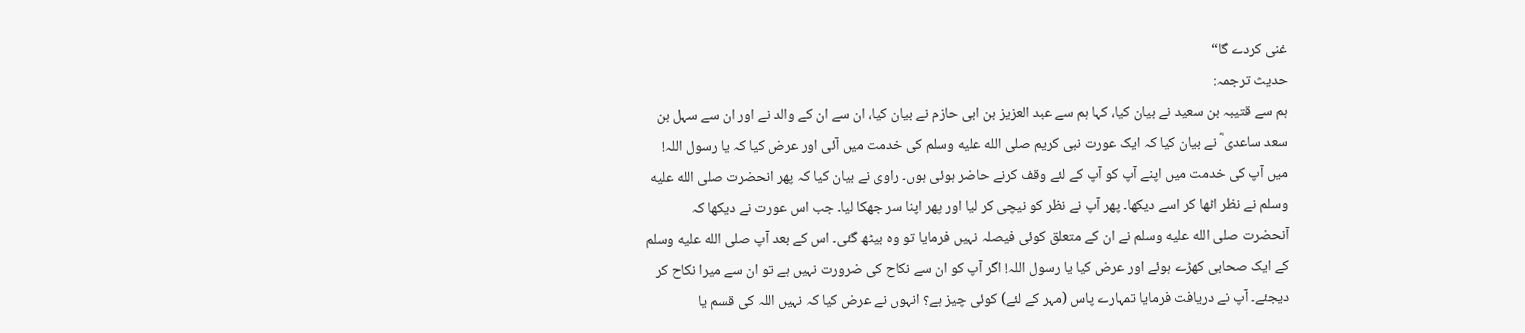غنی کردے گا“
حدیث ترجمہ:
ہم سے قتیبہ بن سعید نے بیان کیا، کہا ہم سے عبد العزیز بن ابی حازم نے بیان کیا، ان سے ان کے والد نے اور ان سے سہل بن سعد ساعدی ؓ نے بیان کیا کہ ایک عورت نبی کریم صلى الله عليه وسلم کی خدمت میں آئی اور عرض کیا کہ یا رسول اللہ! میں آپ کی خدمت میں اپنے آپ کو آپ کے لئے وقف کرنے حاضر ہوئی ہوں۔ راوی نے بیان کیا کہ پھر انحضرت صلى الله عليه وسلم نے نظر اٹھا کر اسے دیکھا۔ پھر آپ نے نظر کو نیچی کر لیا اور پھر اپنا سر جھکا لیا۔ جب اس عورت نے دیکھا کہ آنحضرت صلى الله عليه وسلم نے ان کے متعلق کوئی فیصلہ نہیں فرمایا تو وہ بیٹھ گئی۔ اس کے بعد آپ صلى الله عليه وسلم کے ایک صحابی کھڑے ہوئے اور عرض کیا یا رسول اللہ! اگر آپ کو ان سے نکاح کی ضرورت نہیں ہے تو ان سے میرا نکاح کر دیجئے۔ آپ نے دریافت فرمایا تمہارے پاس (مہر کے لئے) کوئی چیز ہے؟ انہوں نے عرض کیا کہ نہیں اللہ کی قسم یا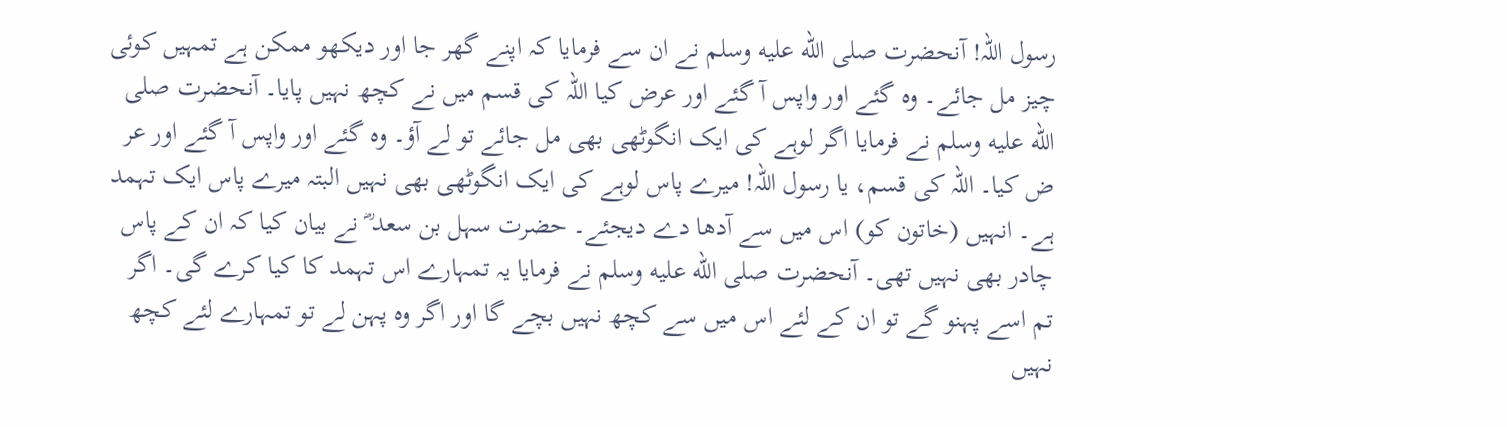رسول اللہ! آنحضرت صلى الله عليه وسلم نے ان سے فرمایا کہ اپنے گھر جا اور دیکھو ممکن ہے تمہیں کوئی چیز مل جائے۔ وہ گئے اور واپس آ گئے اور عرض کیا اللہ کی قسم میں نے کچھ نہیں پایا۔ آنحضرت صلى الله عليه وسلم نے فرمایا اگر لوہے کی ایک انگوٹھی بھی مل جائے تو لے آؤ۔ وہ گئے اور واپس آ گئے اور عر ض کیا۔ اللہ کی قسم، یا رسول اللہ! میرے پاس لوہے کی ایک انگوٹھی بھی نہیں البتہ میرے پاس ایک تہمد ہے۔ انہیں (خاتون کو) اس میں سے آدھا دے دیجئے۔ حضرت سہل بن سعد ؓ نے بیان کیا کہ ان کے پاس چادر بھی نہیں تھی۔ آنحضرت صلى الله عليه وسلم نے فرمایا یہ تمہارے اس تہمد کا کیا کرے گی۔ اگر تم اسے پہنو گے تو ان کے لئے اس میں سے کچھ نہیں بچے گا اور اگر وہ پہن لے تو تمہارے لئے کچھ نہیں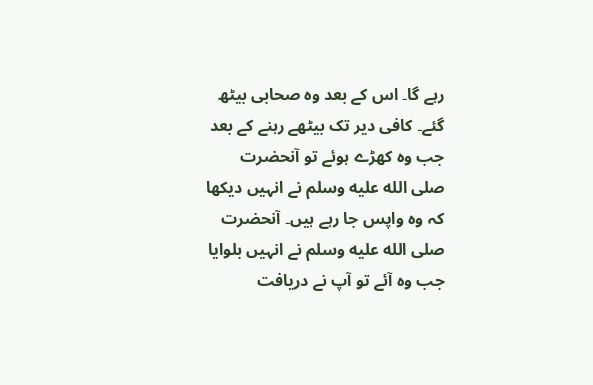رہے گا۔ اس کے بعد وہ صحابی بیٹھ گئے۔ کافی دیر تک بیٹھے رہنے کے بعد جب وہ کھڑے ہوئے تو آنحضرت صلى الله عليه وسلم نے انہیں دیکھا کہ وہ واپس جا رہے ہیں۔ آنحضرت صلى الله عليه وسلم نے انہیں بلوایا جب وہ آئے تو آپ نے دریافت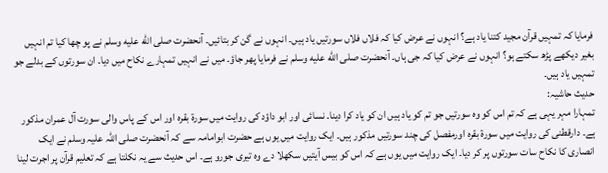فرمایا کہ تمہیں قرآن مجید کتنا یاد ہے؟ انہوں نے عرض کیا کہ فلاں فلاں سورتیں یاد ہیں۔ انہوں نے گن کر بتائیں۔ آنحضرت صلى الله عليه وسلم نے پو چھا کیا تم انہیں بغیر دیکھے پڑھ سکتے ہو؟ انہوں نے عرض کیا کہ جی ہاں۔ آنحضرت صلى الله عليه وسلم نے فرمایا پھر جاؤ۔ میں نے انہیں تمہارے نکاح میں دیا۔ ان سورتوں کے بدلے جو تمہیں یاد ہیں۔
حدیث حاشیہ:
تمہارا مہر یہی ہے کہ تم اس کو وہ سورتیں جو تم کو یاد ہیں ان کو یاد کرا دینا۔ نسائی اور ابو داؤد کی روایت میں سورۃ بقرہ اور اس کے پاس والی سورت آل عمران مذکور ہے۔ دارقطنی کی روایت میں سورۃ بقرہ اورمفصل کی چند سورتیں مذکور ہیں۔ ایک روایت میں یوں ہے حضرت ابوامامہ سے کہ آنحضرت صلی اللہ علیہ وسلم نے ایک انصاری کا نکاح سات سورتوں پر کر دیا۔ ایک روایت میں یوں ہے کہ اس کو بیس آیتیں سکھلا دے وہ تیری جورو ہے۔ اس حدیث سے یہ نکلتا ہے کہ تعلیم قرآن پر اجرت لینا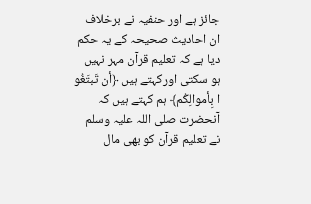جائز ہے اور حنفیہ نے برخلاف ان احادیث صحیحہ کے یہ حکم دیا ہے کہ تعلیم قرآن مہر نہیں ہو سکتی اورکہتے ہیں ﴿أن تَبتَغُو ا بِأموالِکُم﴾ ہم کہتے ہیں کہ آنحضرت صلی اللہ علیہ وسلم نے تعلیم قرآن کو بھی مال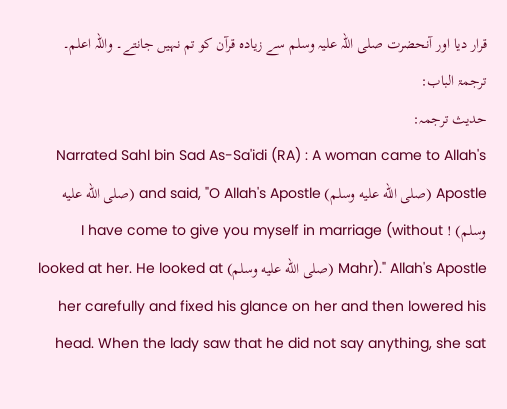قرار دیا اور آنحضرت صلی اللہ علیہ وسلم سے زیادہ قرآن کو تم نہیں جانتے۔ واللہ اعلم۔
ترجمۃ الباب:
حدیث ترجمہ:
Narrated Sahl bin Sad As-Sa'idi (RA) : A woman came to Allah's Apostle (صلى الله عليه وسلم) and said, "O Allah's Apostle (صلى الله عليه وسلم) ! I have come to give you myself in marriage (without Mahr)." Allah's Apostle (صلى الله عليه وسلم) looked at her. He looked at her carefully and fixed his glance on her and then lowered his head. When the lady saw that he did not say anything, she sat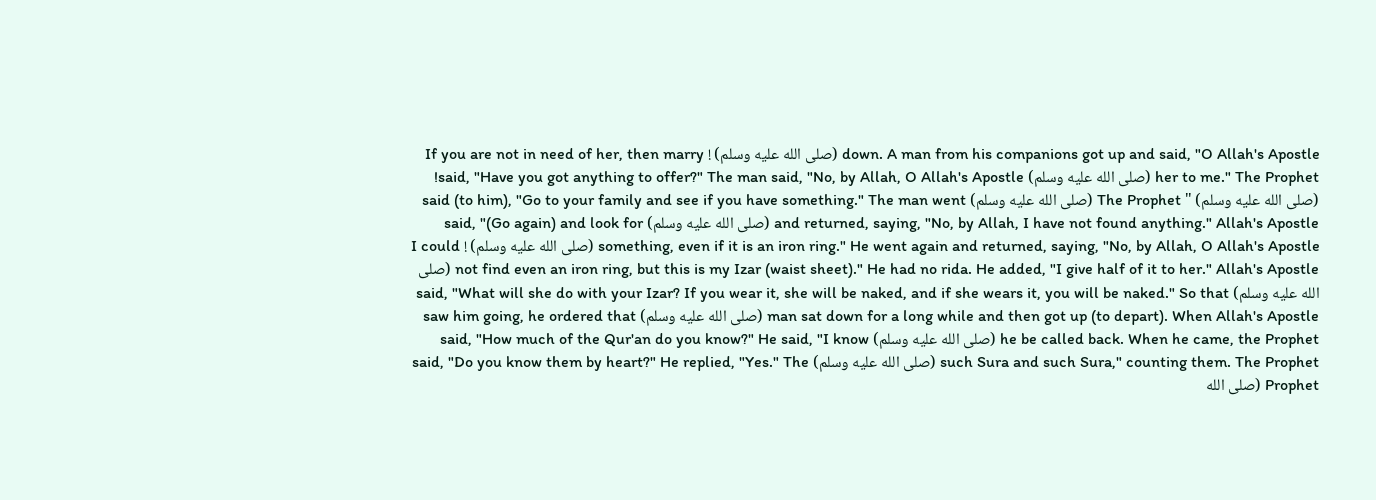down. A man from his companions got up and said, "O Allah's Apostle (صلى الله عليه وسلم) ! If you are not in need of her, then marry her to me." The Prophet (صلى الله عليه وسلم) said, "Have you got anything to offer?" The man said, "No, by Allah, O Allah's Apostle! (صلى الله عليه وسلم) " The Prophet (صلى الله عليه وسلم) said (to him), "Go to your family and see if you have something." The man went and returned, saying, "No, by Allah, I have not found anything." Allah's Apostle (صلى الله عليه وسلم) said, "(Go again) and look for something, even if it is an iron ring." He went again and returned, saying, "No, by Allah, O Allah's Apostle (صلى الله عليه وسلم) ! I could not find even an iron ring, but this is my Izar (waist sheet)." He had no rida. He added, "I give half of it to her." Allah's Apostle (صلى الله عليه وسلم) said, "What will she do with your Izar? If you wear it, she will be naked, and if she wears it, you will be naked." So that man sat down for a long while and then got up (to depart). When Allah's Apostle (صلى الله عليه وسلم) saw him going, he ordered that he be called back. When he came, the Prophet (صلى الله عليه وسلم) said, "How much of the Qur'an do you know?" He said, "I know such Sura and such Sura," counting them. The Prophet (صلى الله عليه وسلم) said, "Do you know them by heart?" He replied, "Yes." The Prophet (صلى الله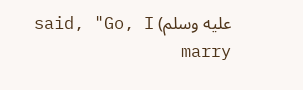عليه وسلم) said, "Go, I marry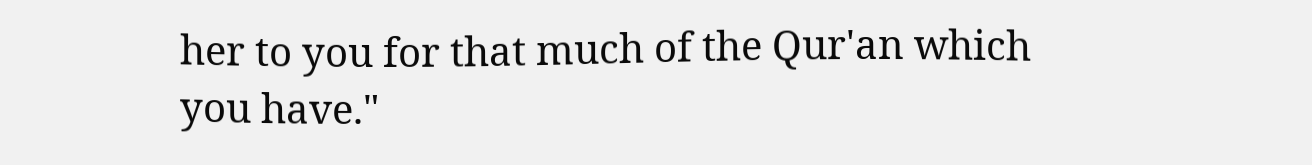her to you for that much of the Qur'an which you have."